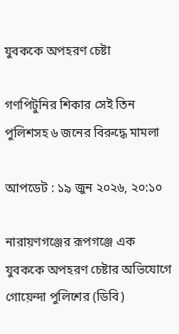যুবককে অপহরণ চেষ্টা

গণপিটুনির শিকার সেই তিন পুলিশসহ ৬ জনের বিরুদ্ধে মামলা

আপডেট : ১৯ জুন ২০২৬, ২০:১০

নারায়ণগঞ্জের রূপগঞ্জে এক যুবককে অপহরণ চেষ্টার অভিযোগে গোয়েন্দা পুলিশের (ডিবি)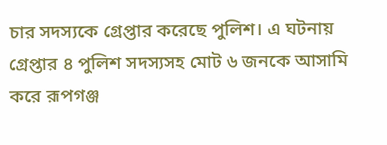চার সদস্যকে গ্রেপ্তার করেছে পুলিশ। এ ঘটনায় গ্রেপ্তার ৪ পুলিশ সদস্যসহ মোট ৬ জনকে আসামি করে রূপগঞ্জ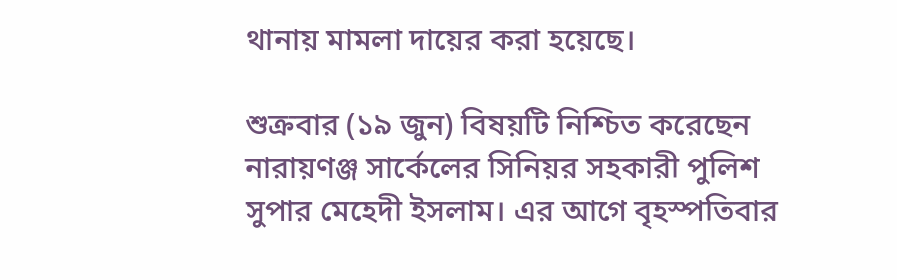থানায় মামলা দায়ের করা হয়েছে।

শুক্রবার (১৯ ‍জুন) বিষয়টি নিশ্চিত করেছেন নারায়ণঞ্জ সার্কেলের সিনিয়র সহকারী পুলিশ সুপার মেহেদী ইসলাম। এর আগে বৃহস্পতিবার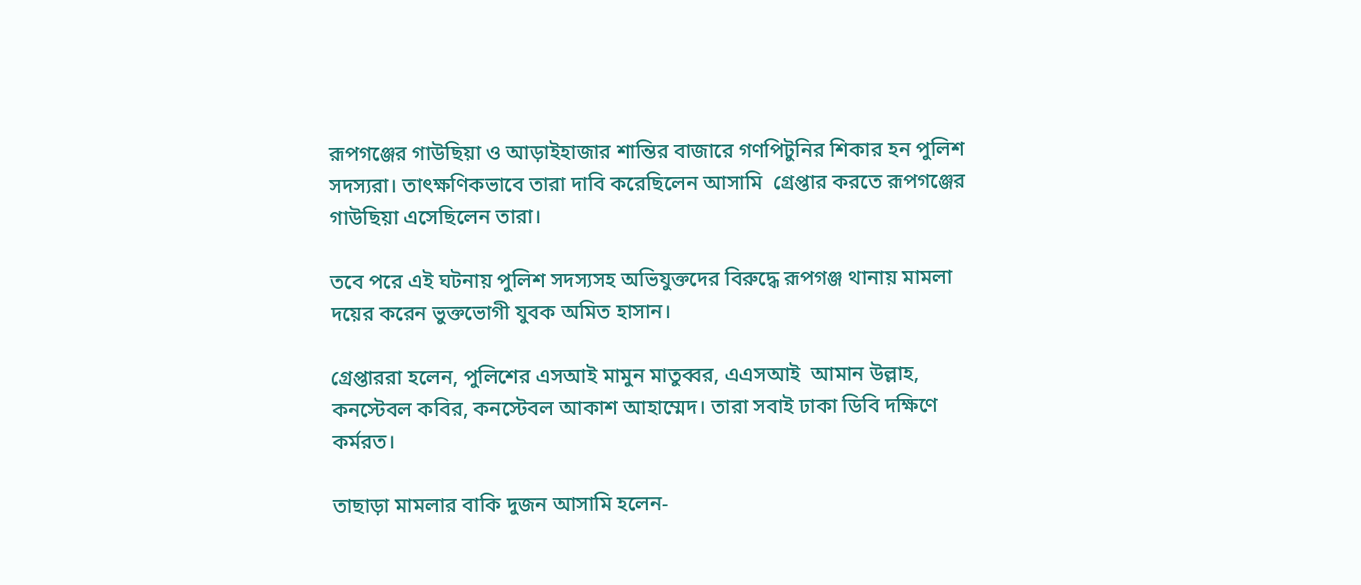রূপগঞ্জের গাউছিয়া ও আড়াইহাজার শান্তির বাজারে গণপিটুনির শিকার হন পুলিশ সদস্যরা। তাৎক্ষণিকভাবে তারা দাবি করেছিলেন আসামি  গ্রেপ্তার করতে রূপগঞ্জের গাউছিয়া এসেছিলেন তারা।

তবে পরে এই ঘটনায় পুলিশ সদস্যসহ অভিযুক্তদের বিরুদ্ধে রূপগঞ্জ থানায় মামলা দয়ের করেন ভুক্তভোগী যুবক অমিত হাসান।

গ্রেপ্তাররা হলেন, পুলিশের এসআই মামুন মাতুব্বর, এএসআই  আমান উল্লাহ, কনস্টেবল কবির, কনস্টেবল আকাশ আহাম্মেদ। তারা সবাই ঢাকা ডিবি দক্ষিণে কর্মরত।

তাছাড়া মামলার বাকি দুজন আসামি হলেন-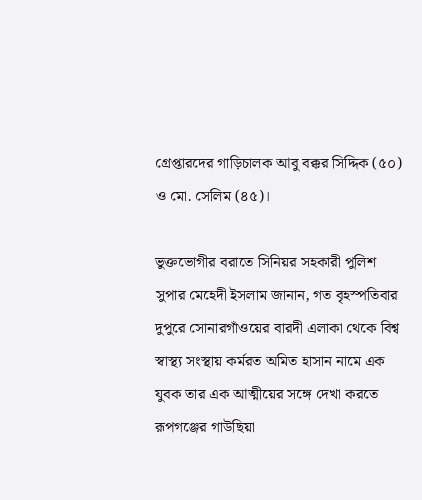গ্রেপ্তারদের গাড়িচালক আবু বক্কর সিদ্দিক (৫০) ও মো. সেলিম (৪৫)।

ভুক্তভোগীর বরাতে সিনিয়র সহকারী পুলিশ সুপার মেহেদী ইসলাম জানান, গত বৃহস্পতিবার দুপুরে সোনারগাঁওয়ের বারদী এলাকা থেকে বিশ্ব স্বাস্থ্য সংস্থায় কর্মরত অমিত হাসান নামে এক যুবক তার এক আত্মীয়ের সঙ্গে দেখা করতে রূপগঞ্জের গাউছিয়া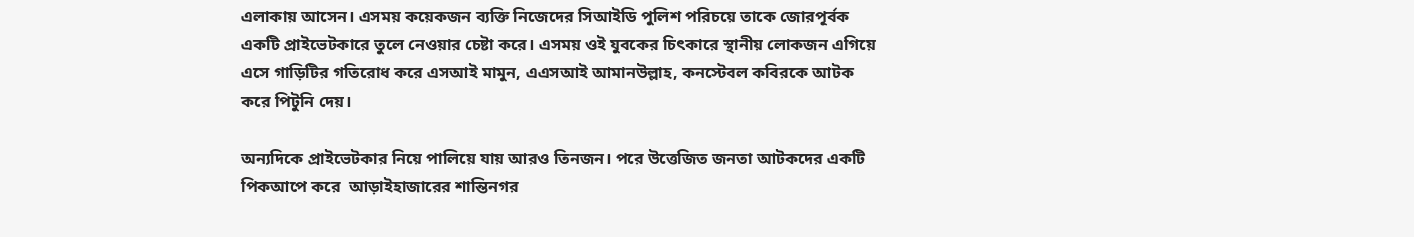এলাকায় আসেন। এসময় কয়েকজন ব্যক্তি নিজেদের সিআইডি পুলিশ পরিচয়ে তাকে জোরপূর্বক একটি প্রাইভেটকারে তুলে নেওয়ার চেষ্টা করে। এসময় ওই যুবকের চিৎকারে স্থানীয় লোকজন এগিয়ে এসে গাড়িটির গতিরোধ করে এসআই মামুন, এএসআই আমানউল্লাহ, কনস্টেবল কবিরকে আটক করে পিটুনি দেয়।

অন্যদিকে প্রাইভেটকার নিয়ে পালিয়ে যায় আরও তিনজন। পরে উত্তেজিত জনতা আটকদের একটি পিকআপে করে  আড়াইহাজারের শান্তিনগর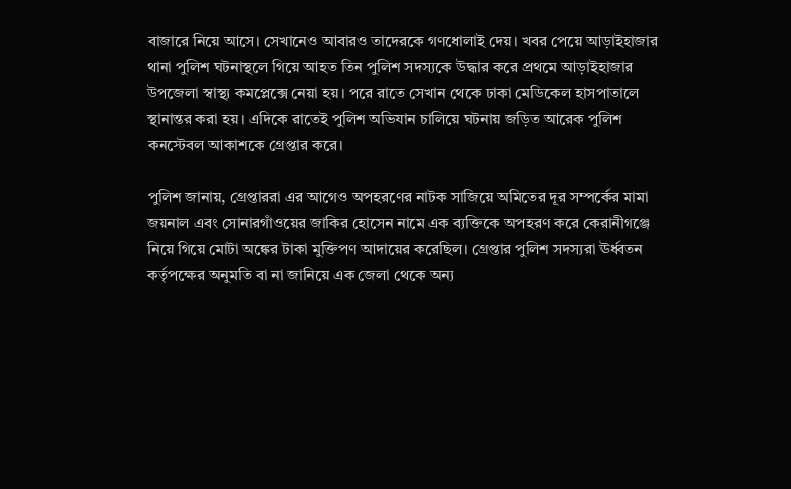বাজারে নিয়ে আসে। সেখানেও আবারও তাদেরকে গণধোলাই দেয়। খবর পেয়ে আড়াইহাজার থানা পুলিশ ঘটনাস্থলে গিয়ে আহত তিন পুলিশ সদস্যকে উদ্ধার করে প্রথমে আড়াইহাজার উপজেলা স্বাস্থ্য কমপ্লেক্সে নেয়া হয়। পরে রাতে সেখান থেকে ঢাকা মেডিকেল হাসপাতালে স্থানান্তর করা হয়। এদিকে রাতেই পুলিশ অভিযান চালিয়ে ঘটনায় জড়িত আরেক পুলিশ কনস্টেবল আকাশকে গ্রেপ্তার করে।

পুলিশ জানায়, গ্রেপ্তাররা এর আগেও অপহরণের নাটক সাজিয়ে অমিতের দূর সম্পর্কের মামা জয়নাল এবং সোনারগাঁওয়ের জাকির হোসেন নামে এক ব্যক্তিকে অপহরণ করে কেরানীগঞ্জে নিয়ে গিয়ে মোটা অঙ্কের টাকা মুক্তিপণ আদায়ের করেছিল। গ্রেপ্তার পুলিশ সদস্যরা ঊর্ধ্বতন কর্তৃপক্ষের অনুমতি বা না জানিয়ে এক জেলা থেকে অন্য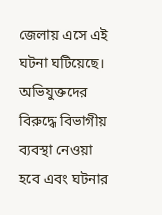জেলায় এসে এই ঘটনা ঘটিয়েছে। অভিযুক্তদের বিরুদ্ধে বিভাগীয় ব্যবস্থা নেওয়া হবে এবং ঘটনার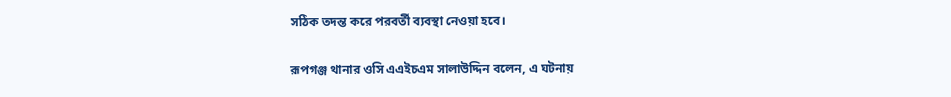সঠিক তদন্ত করে পরবর্তী ব্যবস্থা নেওয়া হবে।

রূপগঞ্জ থানার ওসি এএইচএম সালাউদ্দিন বলেন, এ ঘটনায়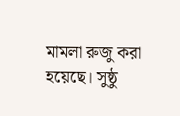মামলা রুজু করা হয়েছে। সুষ্ঠু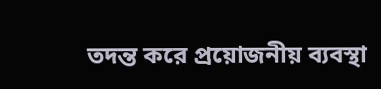তদন্ত করে প্রয়োজনীয় ব্যবস্থা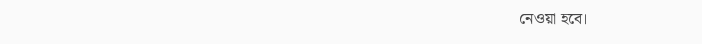নেওয়া হবে।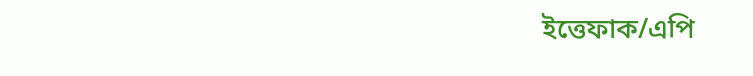ইত্তেফাক/এপি